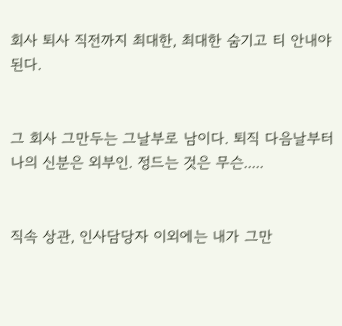회사 퇴사 직전까지 최대한, 최대한 숨기고 티 안내야 된다.


그 회사 그만두는 그날부로 남이다. 퇴직 다음날부터 나의 신분은 외부인. 정드는 것은 무슨.....


직속 상관, 인사담당자 이외에는 내가 그만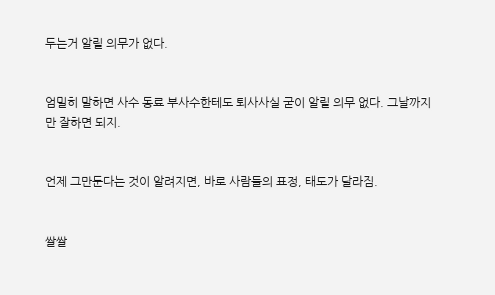두는거 알릴 의무가 없다.


엄밀히 말하면 사수 동료 부사수한테도 퇴사사실 굳이 알릴 의무 없다. 그날까지만 잘하면 되지.


언제 그만둔다는 것이 알려지면, 바로 사람들의 표정, 태도가 달라짐.


쌀쌀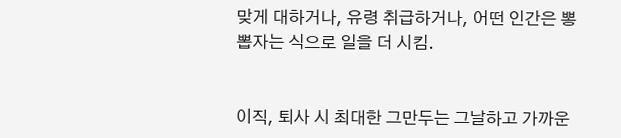맞게 대하거나, 유령 취급하거나, 어떤 인간은 뽕뽑자는 식으로 일을 더 시킴.


이직, 퇴사 시 최대한 그만두는 그날하고 가까운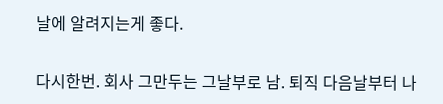날에 알려지는게 좋다.


다시한번. 회사 그만두는 그날부로 남. 퇴직 다음날부터 나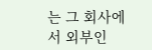는 그 회사에서 외부인